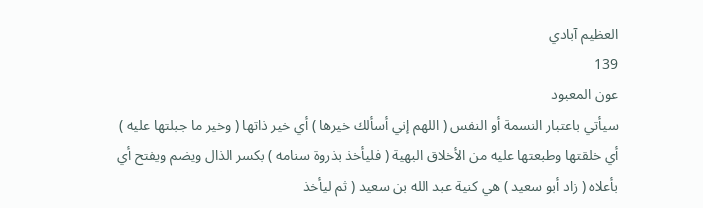العظيم آبادي
139
عون المعبود
سيأتي باعتبار النسمة أو النفس ( اللهم إني أسألك خيرها ) أي خير ذاتها ( وخير ما جبلتها عليه ) أي خلقتها وطبعتها عليه من الأخلاق البهية ( فليأخذ بذروة سنامه ) بكسر الذال ويضم ويفتح أي بأعلاه ( زاد أبو سعيد ) هي كنية عبد الله بن سعيد ( ثم ليأخذ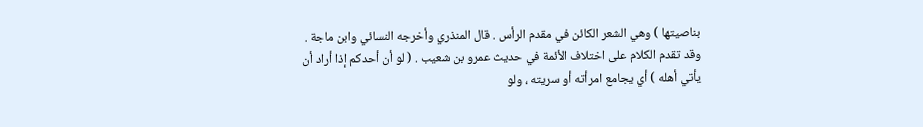بناصيتها ) وهي الشعر الكائن في مقدم الرأس . قال المنذري وأخرجه النسائي وابن ماجة . وقد تقدم الكلام على اختلاف الأئمة في حديث عمرو بن شعيب . ( لو أن أحدكم إذا أراد أن يأتي أهله ) أي يجامع امرأته أو سريته ، ولو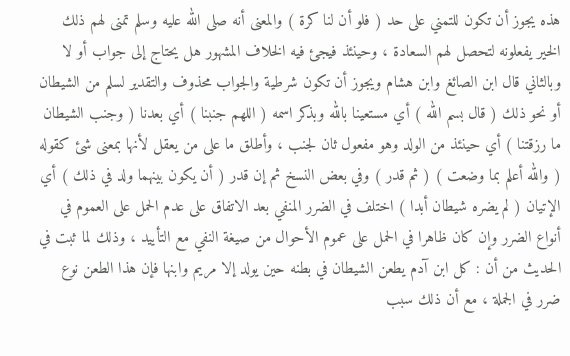هذه يجوز أن تكون للتمني على حد ( فلو أن لنا كرة ) والمعنى أنه صلى الله عليه وسلم تمنى لهم ذلك الخير يفعلونه لتحصل لهم السعادة ، وحينئذ فيجئ فيه الخلاف المشهور هل يحتاج إلى جواب أو لا وبالثاني قال ابن الصائغ وابن هشام ويجوز أن تكون شرطية والجواب محذوف والتقدير لسلم من الشيطان أو نحو ذلك ( قال بسم الله ) أي مستعينا بالله وبذكر اسمه ( اللهم جنبنا ) أي بعدنا ( وجنب الشيطان ما رزقتنا ) أي حينئذ من الولد وهو مفعول ثان لجنب ، وأطلق ما على من يعقل لأنها بمعنى شئ كقوله ( والله أعلم بما وضعت ) ( ثم قدر ) وفي بعض النسخ ثم إن قدر ( أن يكون بينهما ولد في ذلك ) أي الإتيان ( لم يضره شيطان أبدا ) اختلف في الضرر المنفي بعد الاتفاق على عدم الحمل على العموم في أنواع الضرر وإن كان ظاهرا في الحمل على عموم الأحوال من صيغة النفي مع التأييد ، وذلك لما ثبت في الحديث من أن : كل ابن آدم يطعن الشيطان في بطنه حين يولد إلا مريم وابنها فإن هذا الطعن نوع ضرر في الجملة ، مع أن ذلك سبب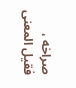صراخه ، فقيل المعنى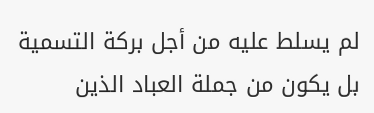لم يسلط عليه من أجل بركة التسمية بل يكون من جملة العباد الذين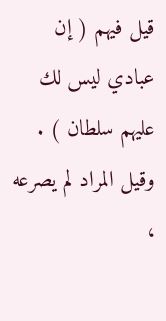قيل فيهم ( إن عبادي ليس لك عليهم سلطان ) . وقيل المراد لم يصرعه ،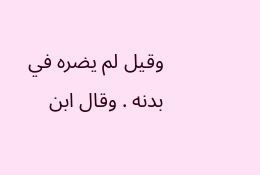وقيل لم يضره في بدنه . وقال ابن